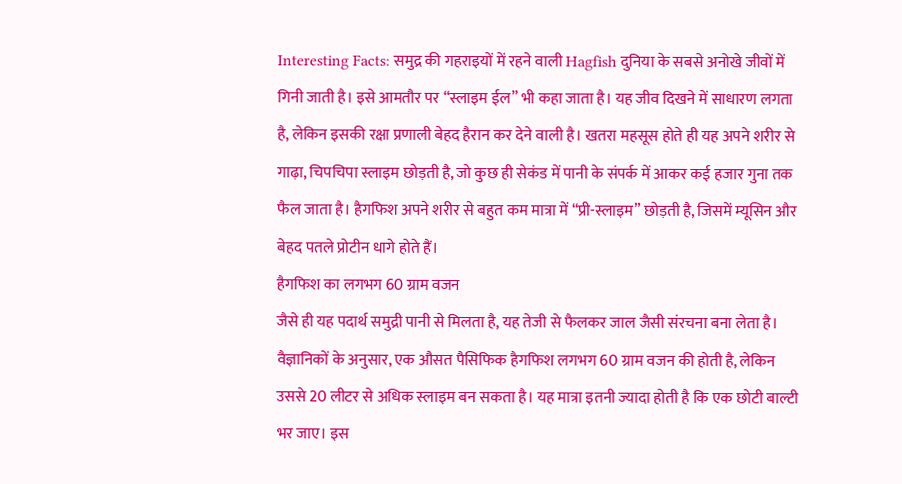Interesting Facts: समुद्र की गहराइयों में रहने वाली Hagfish दुनिया के सबसे अनोखे जीवों में गिनी जाती है। इसे आमतौर पर “स्लाइम ईल” भी कहा जाता है। यह जीव दिखने में साधारण लगता है, लेकिन इसकी रक्षा प्रणाली बेहद हैरान कर देने वाली है। खतरा महसूस होते ही यह अपने शरीर से गाढ़ा, चिपचिपा स्लाइम छोड़ती है, जो कुछ ही सेकंड में पानी के संपर्क में आकर कई हजार गुना तक फैल जाता है। हैगफिश अपने शरीर से बहुत कम मात्रा में “प्री-स्लाइम” छोड़ती है, जिसमें म्यूसिन और बेहद पतले प्रोटीन धागे होते हैं।
हैगफिश का लगभग 60 ग्राम वजन
जैसे ही यह पदार्थ समुद्री पानी से मिलता है, यह तेजी से फैलकर जाल जैसी संरचना बना लेता है। वैज्ञानिकों के अनुसार, एक औसत पैसिफिक हैगफिश लगभग 60 ग्राम वजन की होती है, लेकिन उससे 20 लीटर से अधिक स्लाइम बन सकता है। यह मात्रा इतनी ज्यादा होती है कि एक छोटी बाल्टी भर जाए। इस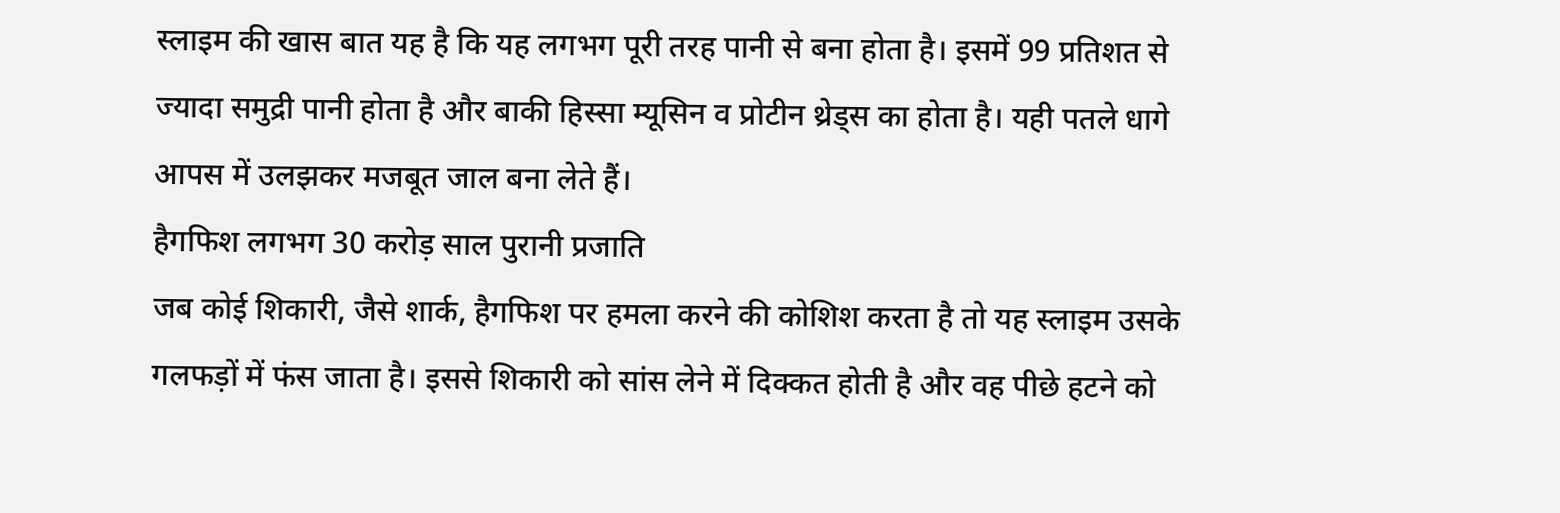स्लाइम की खास बात यह है कि यह लगभग पूरी तरह पानी से बना होता है। इसमें 99 प्रतिशत से ज्यादा समुद्री पानी होता है और बाकी हिस्सा म्यूसिन व प्रोटीन थ्रेड्स का होता है। यही पतले धागे आपस में उलझकर मजबूत जाल बना लेते हैं।
हैगफिश लगभग 30 करोड़ साल पुरानी प्रजाति
जब कोई शिकारी, जैसे शार्क, हैगफिश पर हमला करने की कोशिश करता है तो यह स्लाइम उसके गलफड़ों में फंस जाता है। इससे शिकारी को सांस लेने में दिक्कत होती है और वह पीछे हटने को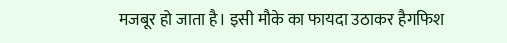मजबूर हो जाता है। इसी मौके का फायदा उठाकर हैगफिश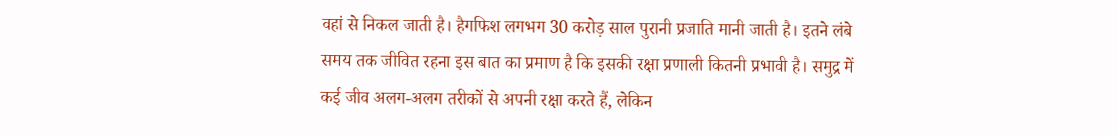वहां से निकल जाती है। हैगफिश लगभग 30 करोड़ साल पुरानी प्रजाति मानी जाती है। इतने लंबे समय तक जीवित रहना इस बात का प्रमाण है कि इसकी रक्षा प्रणाली कितनी प्रभावी है। समुद्र में कई जीव अलग-अलग तरीकों से अपनी रक्षा करते हैं, लेकिन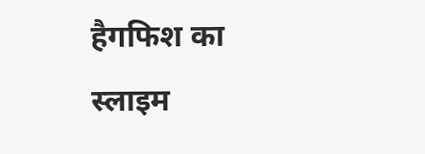हैगफिश का स्लाइम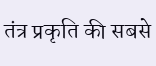तंत्र प्रकृति की सबसे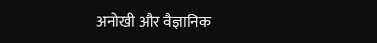अनोखी और वैज्ञानिक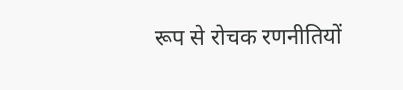रूप से रोचक रणनीतियों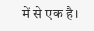में से एक है।